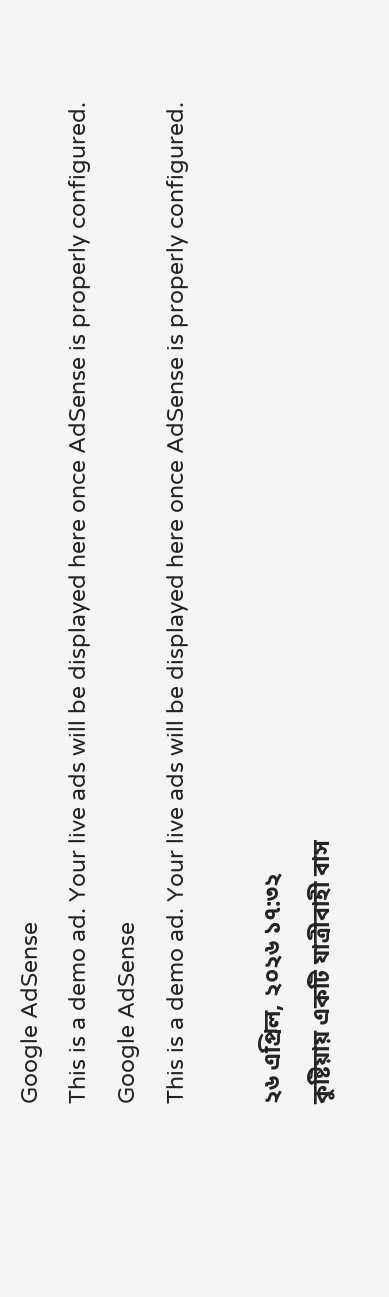Google AdSense
This is a demo ad. Your live ads will be displayed here once AdSense is properly configured.
Google AdSense
This is a demo ad. Your live ads will be displayed here once AdSense is properly configured.

২৬ এপ্রিল, ২০২৬ ১৭:৩২
কুষ্টিয়ায় একটি যাত্রীবাহী বাস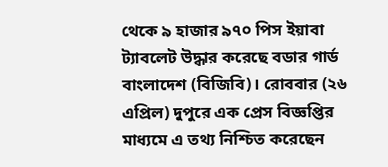থেকে ৯ হাজার ৯৭০ পিস ইয়াবা ট্যাবলেট উদ্ধার করেছে বডার গার্ড বাংলাদেশ (বিজিবি)। রোববার (২৬ এপ্রিল) দুপুরে এক প্রেস বিজ্ঞপ্তির মাধ্যমে এ তথ্য নিশ্চিত করেছেন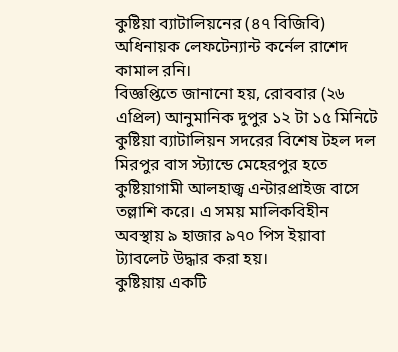কুষ্টিয়া ব্যাটালিয়নের (৪৭ বিজিবি) অধিনায়ক লেফটেন্যান্ট কর্নেল রাশেদ কামাল রনি।
বিজ্ঞপ্তিতে জানানো হয়, রোববার (২৬ এপ্রিল) আনুমানিক দুপুর ১২ টা ১৫ মিনিটে কুষ্টিয়া ব্যাটালিয়ন সদরের বিশেষ টহল দল মিরপুর বাস স্ট্যান্ডে মেহেরপুর হতে কুষ্টিয়াগামী আলহাজ্ব এন্টারপ্রাইজ বাসে তল্লাশি করে। এ সময় মালিকবিহীন অবস্থায় ৯ হাজার ৯৭০ পিস ইয়াবা ট্যাবলেট উদ্ধার করা হয়।
কুষ্টিয়ায় একটি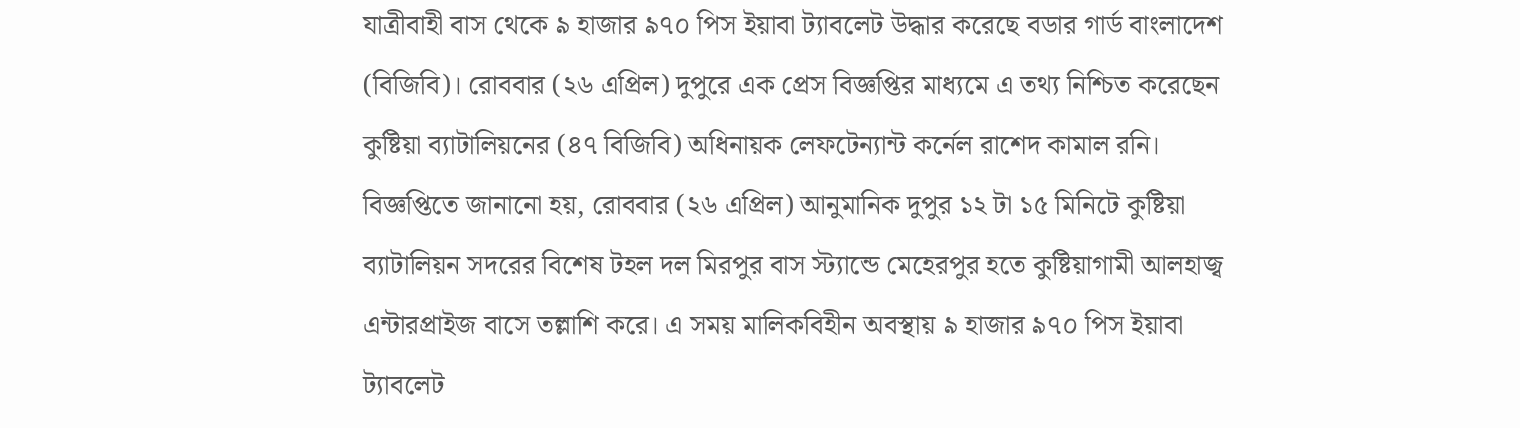যাত্রীবাহী বাস থেকে ৯ হাজার ৯৭০ পিস ইয়াবা ট্যাবলেট উদ্ধার করেছে বডার গার্ড বাংলাদেশ (বিজিবি)। রোববার (২৬ এপ্রিল) দুপুরে এক প্রেস বিজ্ঞপ্তির মাধ্যমে এ তথ্য নিশ্চিত করেছেন কুষ্টিয়া ব্যাটালিয়নের (৪৭ বিজিবি) অধিনায়ক লেফটেন্যান্ট কর্নেল রাশেদ কামাল রনি।
বিজ্ঞপ্তিতে জানানো হয়, রোববার (২৬ এপ্রিল) আনুমানিক দুপুর ১২ টা ১৫ মিনিটে কুষ্টিয়া ব্যাটালিয়ন সদরের বিশেষ টহল দল মিরপুর বাস স্ট্যান্ডে মেহেরপুর হতে কুষ্টিয়াগামী আলহাজ্ব এন্টারপ্রাইজ বাসে তল্লাশি করে। এ সময় মালিকবিহীন অবস্থায় ৯ হাজার ৯৭০ পিস ইয়াবা ট্যাবলেট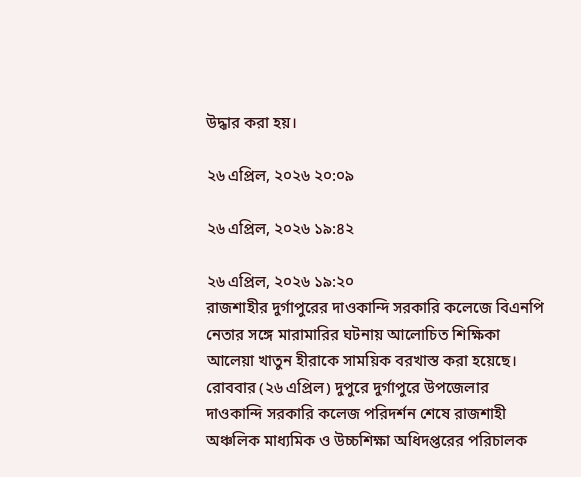উদ্ধার করা হয়।

২৬ এপ্রিল, ২০২৬ ২০:০৯

২৬ এপ্রিল, ২০২৬ ১৯:৪২

২৬ এপ্রিল, ২০২৬ ১৯:২০
রাজশাহীর দুর্গাপুরের দাওকান্দি সরকারি কলেজে বিএনপি নেতার সঙ্গে মারামারির ঘটনায় আলোচিত শিক্ষিকা আলেয়া খাতুন হীরাকে সাময়িক বরখাস্ত করা হয়েছে।
রোববার (২৬ এপ্রিল) দুপুরে দুর্গাপুরে উপজেলার দাওকান্দি সরকারি কলেজ পরিদর্শন শেষে রাজশাহী অঞ্চলিক মাধ্যমিক ও উচ্চশিক্ষা অধিদপ্তরের পরিচালক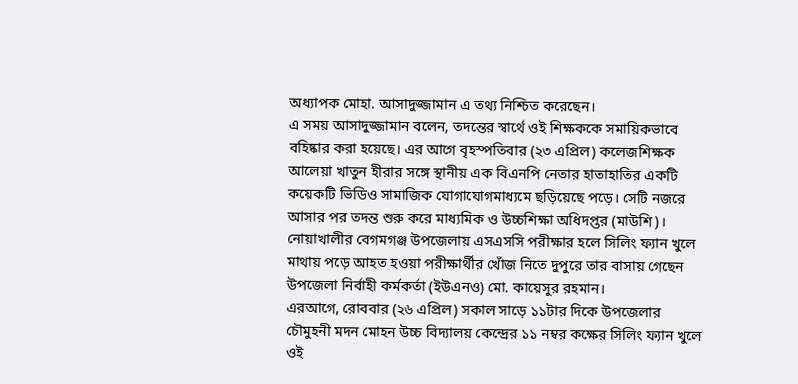অধ্যাপক মোহা. আসাদুজ্জামান এ তথ্য নিশ্চিত করেছেন।
এ সময় আসাদুজ্জামান বলেন, তদন্তের স্বার্থে ওই শিক্ষককে সমায়িকভাবে বহিষ্কার করা হয়েছে। এর আগে বৃহস্পতিবার (২৩ এপ্রিল) কলেজশিক্ষক আলেয়া খাতুন হীরার সঙ্গে স্থানীয় এক বিএনপি নেতার হাতাহাতির একটি কয়েকটি ভিডিও সামাজিক যোগাযোগমাধ্যমে ছড়িয়েছে পড়ে। সেটি নজরে আসার পর তদন্ত শুরু করে মাধ্যমিক ও উচ্চশিক্ষা অধিদপ্তর (মাউশি)।
নোয়াখালীর বেগমগঞ্জ উপজেলায় এসএসসি পরীক্ষার হলে সিলিং ফ্যান খুলে মাথায় পড়ে আহত হওয়া পরীক্ষার্থীর খোঁজ নিতে দুপুরে তার বাসায় গেছেন উপজেলা নির্বাহী কর্মকর্তা (ইউএনও) মো. কায়েসুর রহমান।
এরআগে, রোববার (২৬ এপ্রিল) সকাল সাড়ে ১১টার দিকে উপজেলার চৌমুহনী মদন মোহন উচ্চ বিদ্যালয় কেন্দ্রের ১১ নম্বর কক্ষের সিলিং ফ্যান খুলে ওই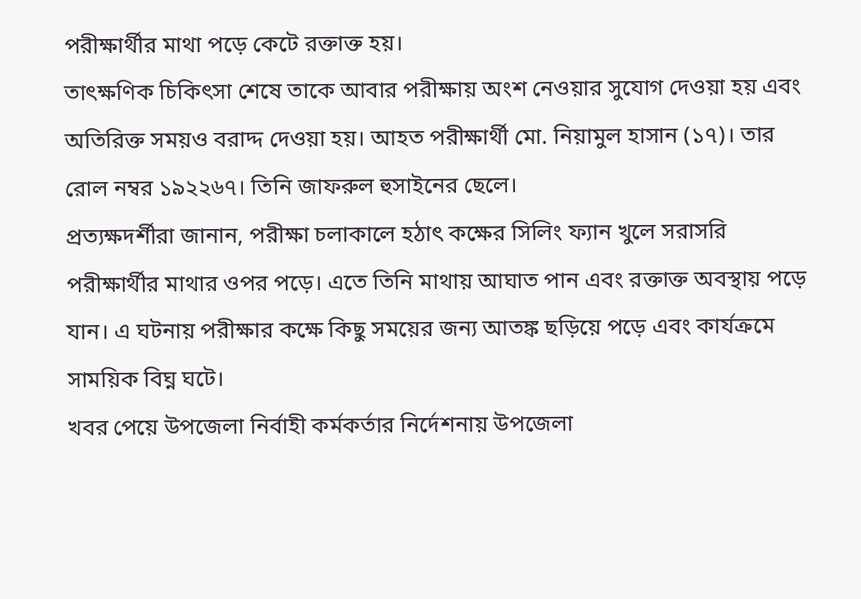পরীক্ষার্থীর মাথা পড়ে কেটে রক্তাক্ত হয়।
তাৎক্ষণিক চিকিৎসা শেষে তাকে আবার পরীক্ষায় অংশ নেওয়ার সুযোগ দেওয়া হয় এবং অতিরিক্ত সময়ও বরাদ্দ দেওয়া হয়। আহত পরীক্ষার্থী মো. নিয়ামুল হাসান (১৭)। তার রোল নম্বর ১৯২২৬৭। তিনি জাফরুল হুসাইনের ছেলে।
প্রত্যক্ষদর্শীরা জানান, পরীক্ষা চলাকালে হঠাৎ কক্ষের সিলিং ফ্যান খুলে সরাসরি পরীক্ষার্থীর মাথার ওপর পড়ে। এতে তিনি মাথায় আঘাত পান এবং রক্তাক্ত অবস্থায় পড়ে যান। এ ঘটনায় পরীক্ষার কক্ষে কিছু সময়ের জন্য আতঙ্ক ছড়িয়ে পড়ে এবং কার্যক্রমে সাময়িক বিঘ্ন ঘটে।
খবর পেয়ে উপজেলা নির্বাহী কর্মকর্তার নির্দেশনায় উপজেলা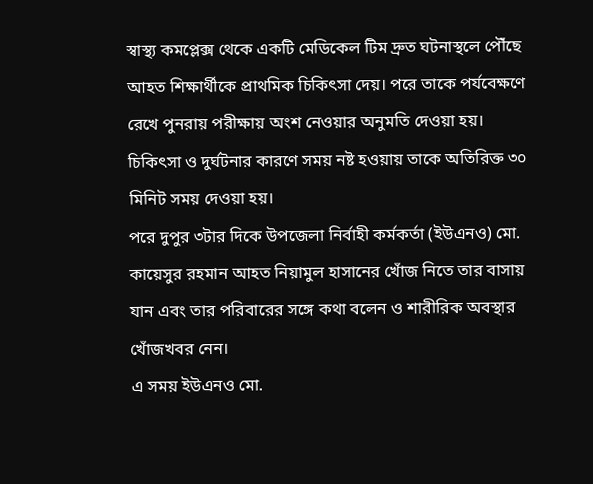স্বাস্থ্য কমপ্লেক্স থেকে একটি মেডিকেল টিম দ্রুত ঘটনাস্থলে পৌঁছে আহত শিক্ষার্থীকে প্রাথমিক চিকিৎসা দেয়। পরে তাকে পর্যবেক্ষণে রেখে পুনরায় পরীক্ষায় অংশ নেওয়ার অনুমতি দেওয়া হয়। চিকিৎসা ও দুর্ঘটনার কারণে সময় নষ্ট হওয়ায় তাকে অতিরিক্ত ৩০ মিনিট সময় দেওয়া হয়।
পরে দুপুর ৩টার দিকে উপজেলা নির্বাহী কর্মকর্তা (ইউএনও) মো. কায়েসুর রহমান আহত নিয়ামুল হাসানের খোঁজ নিতে তার বাসায় যান এবং তার পরিবারের সঙ্গে কথা বলেন ও শারীরিক অবস্থার খোঁজখবর নেন।
এ সময় ইউএনও মো.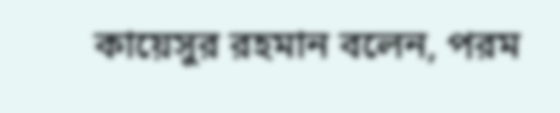কায়েসুর রহমান বলেন, পরম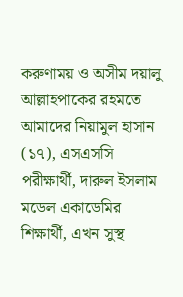করুণাময় ও অসীম দয়ালু আল্লাহপাকের রহমতে আমাদের নিয়ামুল হাসান (১৭), এসএসসি পরীক্ষার্থী, দারুল ইসলাম মডেল একাডেমির শিক্ষার্থী, এখন সুস্থ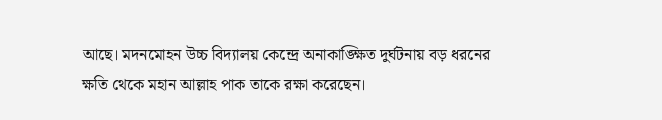আছে। মদনমোহন উচ্চ বিদ্যালয় কেন্দ্রে অনাকাঙ্ক্ষিত দুর্ঘটনায় বড় ধরনের ক্ষতি থেকে মহান আল্লাহ পাক তাকে রক্ষা করেছেন।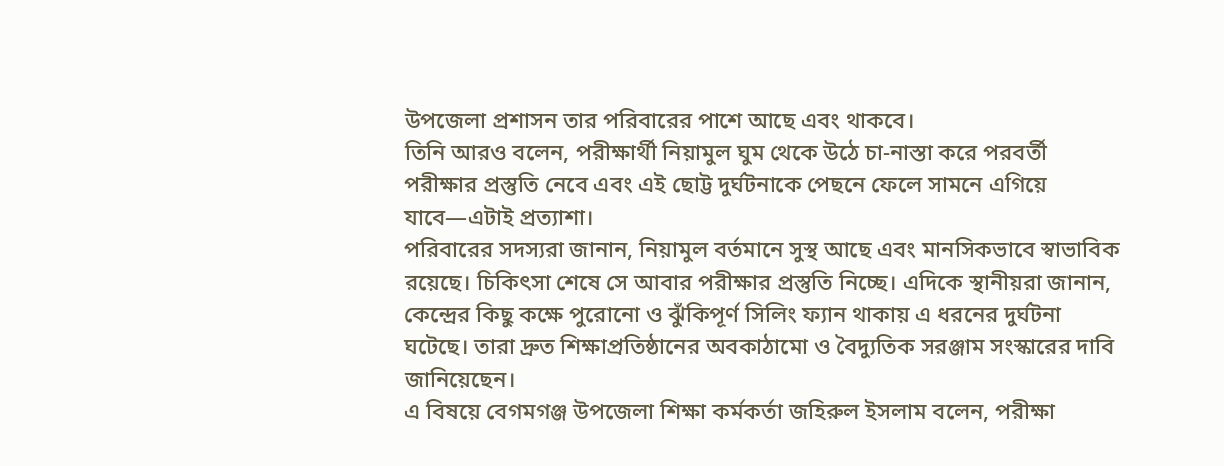উপজেলা প্রশাসন তার পরিবারের পাশে আছে এবং থাকবে।
তিনি আরও বলেন, পরীক্ষার্থী নিয়ামুল ঘুম থেকে উঠে চা-নাস্তা করে পরবর্তী পরীক্ষার প্রস্তুতি নেবে এবং এই ছোট্ট দুর্ঘটনাকে পেছনে ফেলে সামনে এগিয়ে যাবে—এটাই প্রত্যাশা।
পরিবারের সদস্যরা জানান, নিয়ামুল বর্তমানে সুস্থ আছে এবং মানসিকভাবে স্বাভাবিক রয়েছে। চিকিৎসা শেষে সে আবার পরীক্ষার প্রস্তুতি নিচ্ছে। এদিকে স্থানীয়রা জানান, কেন্দ্রের কিছু কক্ষে পুরোনো ও ঝুঁকিপূর্ণ সিলিং ফ্যান থাকায় এ ধরনের দুর্ঘটনা ঘটেছে। তারা দ্রুত শিক্ষাপ্রতিষ্ঠানের অবকাঠামো ও বৈদ্যুতিক সরঞ্জাম সংস্কারের দাবি জানিয়েছেন।
এ বিষয়ে বেগমগঞ্জ উপজেলা শিক্ষা কর্মকর্তা জহিরুল ইসলাম বলেন, পরীক্ষা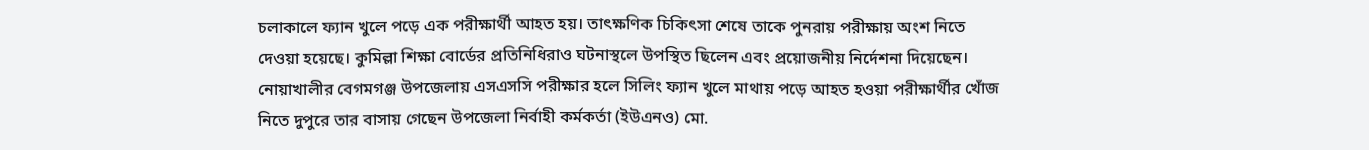চলাকালে ফ্যান খুলে পড়ে এক পরীক্ষার্থী আহত হয়। তাৎক্ষণিক চিকিৎসা শেষে তাকে পুনরায় পরীক্ষায় অংশ নিতে দেওয়া হয়েছে। কুমিল্লা শিক্ষা বোর্ডের প্রতিনিধিরাও ঘটনাস্থলে উপস্থিত ছিলেন এবং প্রয়োজনীয় নির্দেশনা দিয়েছেন।
নোয়াখালীর বেগমগঞ্জ উপজেলায় এসএসসি পরীক্ষার হলে সিলিং ফ্যান খুলে মাথায় পড়ে আহত হওয়া পরীক্ষার্থীর খোঁজ নিতে দুপুরে তার বাসায় গেছেন উপজেলা নির্বাহী কর্মকর্তা (ইউএনও) মো.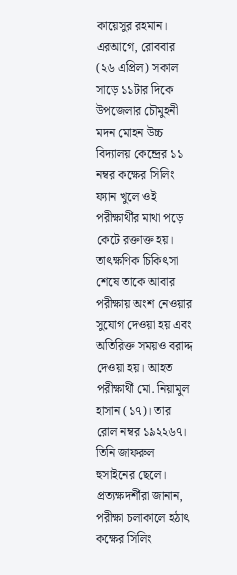কায়েসুর রহমান।
এরআগে, রোববার (২৬ এপ্রিল) সকাল সাড়ে ১১টার দিকে উপজেলার চৌমুহনী মদন মোহন উচ্চ বিদ্যালয় কেন্দ্রের ১১ নম্বর কক্ষের সিলিং ফ্যান খুলে ওই পরীক্ষার্থীর মাথা পড়ে কেটে রক্তাক্ত হয়।
তাৎক্ষণিক চিকিৎসা শেষে তাকে আবার পরীক্ষায় অংশ নেওয়ার সুযোগ দেওয়া হয় এবং অতিরিক্ত সময়ও বরাদ্দ দেওয়া হয়। আহত পরীক্ষার্থী মো. নিয়ামুল হাসান (১৭)। তার রোল নম্বর ১৯২২৬৭। তিনি জাফরুল হুসাইনের ছেলে।
প্রত্যক্ষদর্শীরা জানান, পরীক্ষা চলাকালে হঠাৎ কক্ষের সিলিং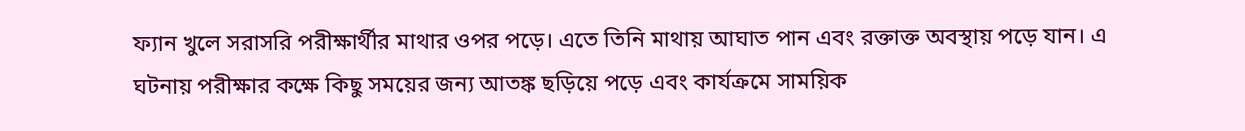ফ্যান খুলে সরাসরি পরীক্ষার্থীর মাথার ওপর পড়ে। এতে তিনি মাথায় আঘাত পান এবং রক্তাক্ত অবস্থায় পড়ে যান। এ ঘটনায় পরীক্ষার কক্ষে কিছু সময়ের জন্য আতঙ্ক ছড়িয়ে পড়ে এবং কার্যক্রমে সাময়িক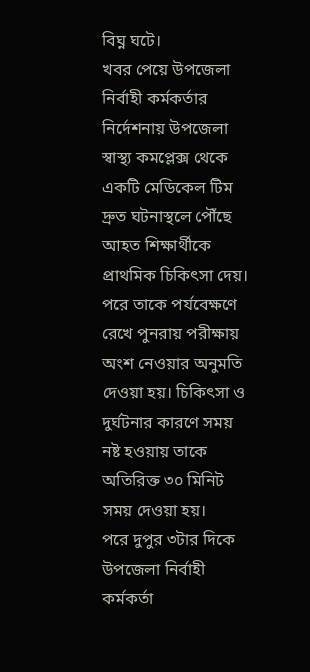বিঘ্ন ঘটে।
খবর পেয়ে উপজেলা নির্বাহী কর্মকর্তার নির্দেশনায় উপজেলা স্বাস্থ্য কমপ্লেক্স থেকে একটি মেডিকেল টিম দ্রুত ঘটনাস্থলে পৌঁছে আহত শিক্ষার্থীকে প্রাথমিক চিকিৎসা দেয়। পরে তাকে পর্যবেক্ষণে রেখে পুনরায় পরীক্ষায় অংশ নেওয়ার অনুমতি দেওয়া হয়। চিকিৎসা ও দুর্ঘটনার কারণে সময় নষ্ট হওয়ায় তাকে অতিরিক্ত ৩০ মিনিট সময় দেওয়া হয়।
পরে দুপুর ৩টার দিকে উপজেলা নির্বাহী কর্মকর্তা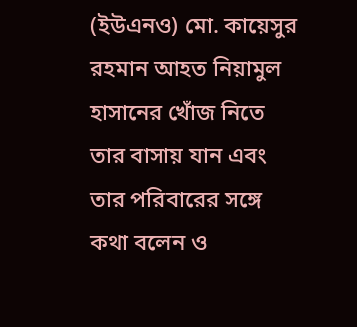(ইউএনও) মো. কায়েসুর রহমান আহত নিয়ামুল হাসানের খোঁজ নিতে তার বাসায় যান এবং তার পরিবারের সঙ্গে কথা বলেন ও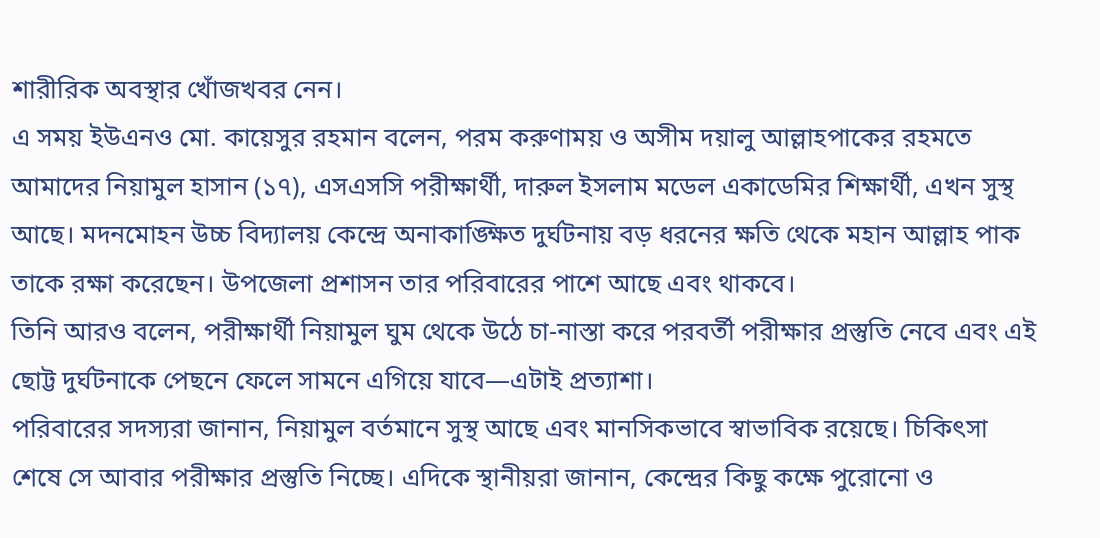শারীরিক অবস্থার খোঁজখবর নেন।
এ সময় ইউএনও মো. কায়েসুর রহমান বলেন, পরম করুণাময় ও অসীম দয়ালু আল্লাহপাকের রহমতে আমাদের নিয়ামুল হাসান (১৭), এসএসসি পরীক্ষার্থী, দারুল ইসলাম মডেল একাডেমির শিক্ষার্থী, এখন সুস্থ আছে। মদনমোহন উচ্চ বিদ্যালয় কেন্দ্রে অনাকাঙ্ক্ষিত দুর্ঘটনায় বড় ধরনের ক্ষতি থেকে মহান আল্লাহ পাক তাকে রক্ষা করেছেন। উপজেলা প্রশাসন তার পরিবারের পাশে আছে এবং থাকবে।
তিনি আরও বলেন, পরীক্ষার্থী নিয়ামুল ঘুম থেকে উঠে চা-নাস্তা করে পরবর্তী পরীক্ষার প্রস্তুতি নেবে এবং এই ছোট্ট দুর্ঘটনাকে পেছনে ফেলে সামনে এগিয়ে যাবে—এটাই প্রত্যাশা।
পরিবারের সদস্যরা জানান, নিয়ামুল বর্তমানে সুস্থ আছে এবং মানসিকভাবে স্বাভাবিক রয়েছে। চিকিৎসা শেষে সে আবার পরীক্ষার প্রস্তুতি নিচ্ছে। এদিকে স্থানীয়রা জানান, কেন্দ্রের কিছু কক্ষে পুরোনো ও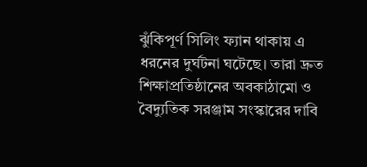ঝুঁকিপূর্ণ সিলিং ফ্যান থাকায় এ ধরনের দুর্ঘটনা ঘটেছে। তারা দ্রুত শিক্ষাপ্রতিষ্ঠানের অবকাঠামো ও বৈদ্যুতিক সরঞ্জাম সংস্কারের দাবি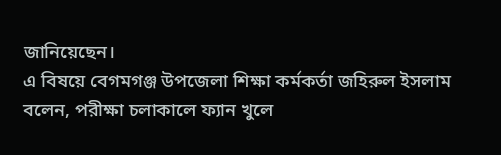জানিয়েছেন।
এ বিষয়ে বেগমগঞ্জ উপজেলা শিক্ষা কর্মকর্তা জহিরুল ইসলাম বলেন, পরীক্ষা চলাকালে ফ্যান খুলে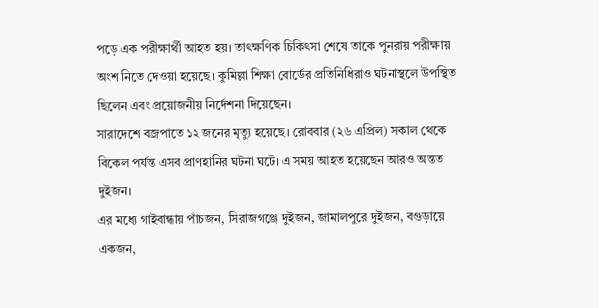পড়ে এক পরীক্ষার্থী আহত হয়। তাৎক্ষণিক চিকিৎসা শেষে তাকে পুনরায় পরীক্ষায় অংশ নিতে দেওয়া হয়েছে। কুমিল্লা শিক্ষা বোর্ডের প্রতিনিধিরাও ঘটনাস্থলে উপস্থিত ছিলেন এবং প্রয়োজনীয় নির্দেশনা দিয়েছেন।
সারাদেশে বজ্রপাতে ১২ জনের মৃত্যু হয়েছে। রোববার (২৬ এপ্রিল) সকাল থেকে বিকেল পর্যন্ত এসব প্রাণহানির ঘটনা ঘটে। এ সময় আহত হয়েছেন আরও অন্তত দুইজন।
এর মধ্যে গাইবান্ধায় পাঁচজন, সিরাজগঞ্জে দুইজন, জামালপুরে দুইজন, বগুড়ায়ে একজন,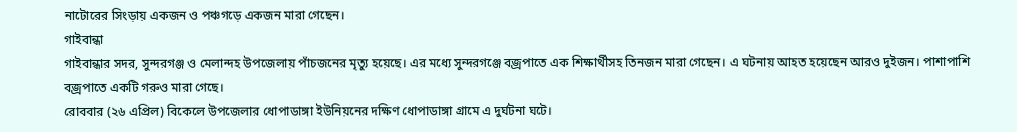নাটোরের সিংড়ায় একজন ও পঞ্চগড়ে একজন মারা গেছেন।
গাইবান্ধা
গাইবান্ধার সদর, সুন্দরগঞ্জ ও মেলান্দহ উপজেলায় পাঁচজনের মৃত্যু হয়েছে। এর মধ্যে সুন্দরগঞ্জে বজ্রপাতে এক শিক্ষার্থীসহ তিনজন মারা গেছেন। এ ঘটনায় আহত হয়েছেন আরও দুইজন। পাশাপাশি বজ্রপাতে একটি গরুও মারা গেছে।
রোববার (২৬ এপ্রিল) বিকেলে উপজেলার ধোপাডাঙ্গা ইউনিয়নের দক্ষিণ ধোপাডাঙ্গা গ্রামে এ দুর্ঘটনা ঘটে।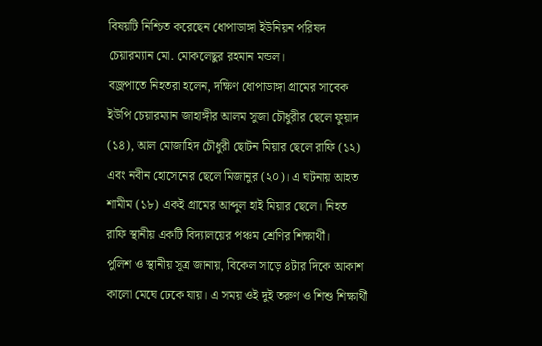বিষয়টি নিশ্চিত করেছেন ধোপাডাঙ্গা ইউনিয়ন পরিষদ চেয়ারম্যান মো. মোকলেছুর রহমান মন্ডল।
বজ্রপাতে নিহতরা হলেন, দক্ষিণ ধোপাডাঙ্গা গ্রামের সাবেক ইউপি চেয়ারম্যান জাহাঙ্গীর আলম সুজা চৌধুরীর ছেলে ফুয়াদ (১৪), আল মোজাহিদ চৌধুরী ছোটন মিয়ার ছেলে রাফি (১২) এবং নবীন হোসেনের ছেলে মিজানুর (২০)। এ ঘটনায় আহত শামীম (১৮) একই গ্রামের আব্দুল হাই মিয়ার ছেলে। নিহত রাফি স্থানীয় একটি বিদ্যালয়ের পঞ্চম শ্রেণির শিক্ষার্থী।
পুলিশ ও স্থানীয় সূত্র জানায়, বিকেল সাড়ে ৪টার দিকে আকাশ কালো মেঘে ঢেকে যায়। এ সময় ওই দুই তরুণ ও শিশু শিক্ষার্থী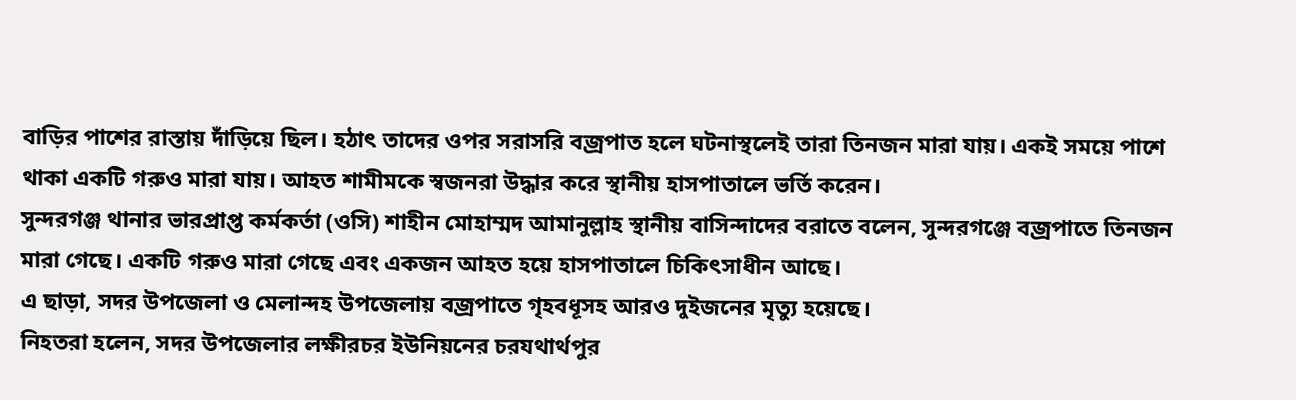বাড়ির পাশের রাস্তায় দাঁড়িয়ে ছিল। হঠাৎ তাদের ওপর সরাসরি বজ্রপাত হলে ঘটনাস্থলেই তারা তিনজন মারা যায়। একই সময়ে পাশে থাকা একটি গরুও মারা যায়। আহত শামীমকে স্বজনরা উদ্ধার করে স্থানীয় হাসপাতালে ভর্তি করেন।
সুন্দরগঞ্জ থানার ভারপ্রাপ্ত কর্মকর্তা (ওসি) শাহীন মোহাম্মদ আমানুল্লাহ স্থানীয় বাসিন্দাদের বরাতে বলেন, সুন্দরগঞ্জে বজ্রপাতে তিনজন মারা গেছে। একটি গরুও মারা গেছে এবং একজন আহত হয়ে হাসপাতালে চিকিৎসাধীন আছে।
এ ছাড়া, সদর উপজেলা ও মেলান্দহ উপজেলায় বজ্রপাতে গৃহবধূসহ আরও দুইজনের মৃত্যু হয়েছে।
নিহতরা হলেন, সদর উপজেলার লক্ষীরচর ইউনিয়নের চরযথার্থপুর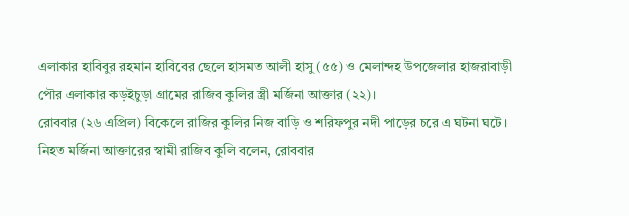এলাকার হাবিবুর রহমান হাবিবের ছেলে হাসমত আলী হাসু (৫৫) ও মেলান্দহ উপজেলার হাজরাবাড়ী পৌর এলাকার কড়ইচুড়া গ্রামের রাজিব কুলির স্ত্রী মর্জিনা আক্তার (২২)।
রোববার (২৬ এপ্রিল) বিকেলে রাজির কুলির নিজ বাড়ি ও শরিফপুর নদী পাড়ের চরে এ ঘটনা ঘটে।
নিহত মর্জিনা আক্তারের স্বামী রাজিব কুলি বলেন, রোববার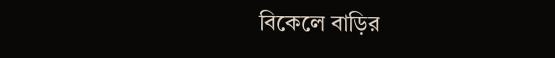বিকেলে বাড়ির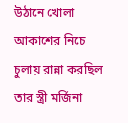উঠানে খোলা আকাশের নিচে চুলায় রান্না করছিল তার স্ত্রী মর্জিনা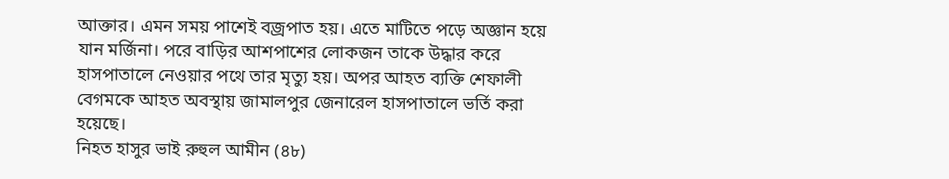আক্তার। এমন সময় পাশেই বজ্রপাত হয়। এতে মাটিতে পড়ে অজ্ঞান হয়ে যান মর্জিনা। পরে বাড়ির আশপাশের লোকজন তাকে উদ্ধার করে হাসপাতালে নেওয়ার পথে তার মৃত্যু হয়। অপর আহত ব্যক্তি শেফালী বেগমকে আহত অবস্থায় জামালপুর জেনারেল হাসপাতালে ভর্তি করা হয়েছে।
নিহত হাসুর ভাই রুহুল আমীন (৪৮)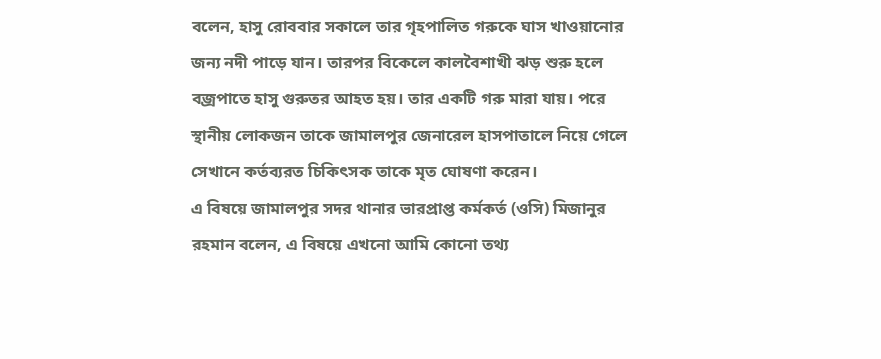বলেন, হাসু রোববার সকালে তার গৃহপালিত গরুকে ঘাস খাওয়ানোর জন্য নদী পাড়ে যান। তারপর বিকেলে কালবৈশাখী ঝড় শুরু হলে বজ্রপাতে হাসু গুরুতর আহত হয়। তার একটি গরু মারা যায়। পরে স্থানীয় লোকজন তাকে জামালপুর জেনারেল হাসপাতালে নিয়ে গেলে সেখানে কর্তব্যরত চিকিৎসক তাকে মৃত ঘোষণা করেন।
এ বিষয়ে জামালপুর সদর থানার ভারপ্রাপ্ত কর্মকর্ত (ওসি) মিজানুর রহমান বলেন, এ বিষয়ে এখনো আমি কোনো তথ্য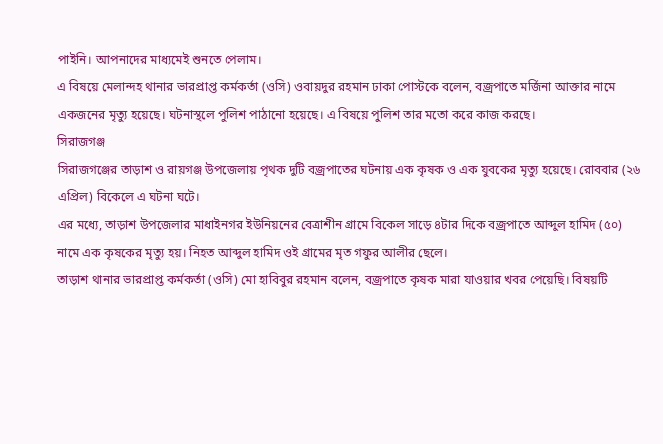পাইনি। আপনাদের মাধ্যমেই শুনতে পেলাম।
এ বিষয়ে মেলান্দহ থানার ভারপ্রাপ্ত কর্মকর্তা (ওসি) ওবায়দুর রহমান ঢাকা পোস্টকে বলেন, বজ্রপাতে মর্জিনা আক্তার নামে একজনের মৃত্যু হয়েছে। ঘটনাস্থলে পুলিশ পাঠানো হয়েছে। এ বিষয়ে পুলিশ তার মতো করে কাজ করছে।
সিরাজগঞ্জ
সিরাজগঞ্জের তাড়াশ ও রায়গঞ্জ উপজেলায় পৃথক দুটি বজ্রপাতের ঘটনায় এক কৃষক ও এক যুবকের মৃত্যু হয়েছে। রোববার (২৬ এপ্রিল) বিকেলে এ ঘটনা ঘটে।
এর মধ্যে, তাড়াশ উপজেলার মাধাইনগর ইউনিয়নের বেত্রাশীন গ্রামে বিকেল সাড়ে ৪টার দিকে বজ্রপাতে আব্দুল হামিদ (৫০) নামে এক কৃষকের মৃত্যু হয়। নিহত আব্দুল হামিদ ওই গ্রামের মৃত গফুর আলীর ছেলে।
তাড়াশ থানার ভারপ্রাপ্ত কর্মকর্তা (ওসি) মো হাবিবুর রহমান বলেন, বজ্রপাতে কৃষক মারা যাওয়ার খবর পেয়েছি। বিষয়টি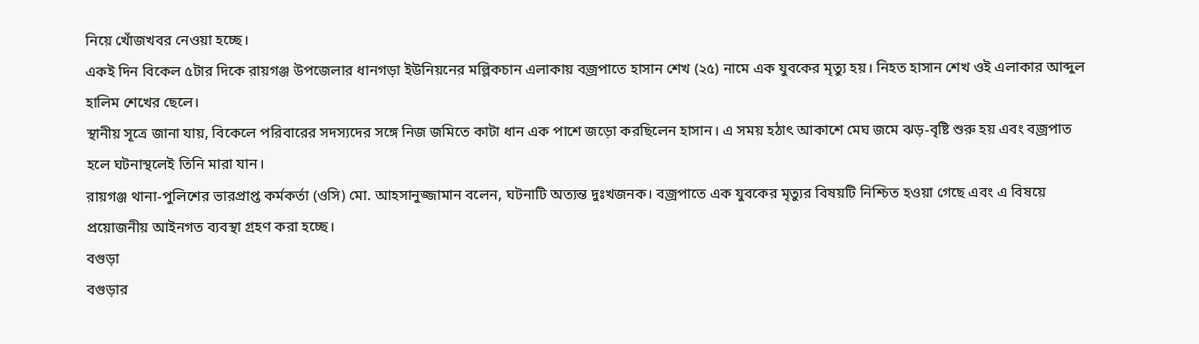নিয়ে খোঁজখবর নেওয়া হচ্ছে।
একই দিন বিকেল ৫টার দিকে রায়গঞ্জ উপজেলার ধানগড়া ইউনিয়নের মল্লিকচান এলাকায় বজ্রপাতে হাসান শেখ (২৫) নামে এক যুবকের মৃত্যু হয়। নিহত হাসান শেখ ওই এলাকার আব্দুল হালিম শেখের ছেলে।
স্থানীয় সূত্রে জানা যায়, বিকেলে পরিবারের সদস্যদের সঙ্গে নিজ জমিতে কাটা ধান এক পাশে জড়ো করছিলেন হাসান। এ সময় হঠাৎ আকাশে মেঘ জমে ঝড়-বৃষ্টি শুরু হয় এবং বজ্রপাত হলে ঘটনাস্থলেই তিনি মারা যান।
রায়গঞ্জ থানা-পুলিশের ভারপ্রাপ্ত কর্মকর্তা (ওসি) মো. আহসানুজ্জামান বলেন, ঘটনাটি অত্যন্ত দুঃখজনক। বজ্রপাতে এক যুবকের মৃত্যুর বিষয়টি নিশ্চিত হওয়া গেছে এবং এ বিষয়ে প্রয়োজনীয় আইনগত ব্যবস্থা গ্রহণ করা হচ্ছে।
বগুড়া
বগুড়ার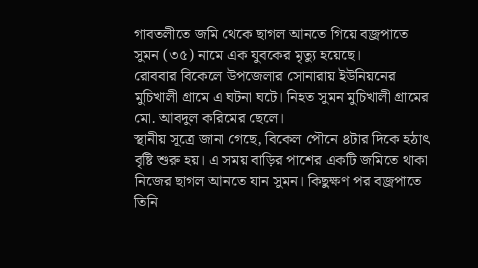গাবতলীতে জমি থেকে ছাগল আনতে গিয়ে বজ্রপাতে সুমন (৩৫) নামে এক যুবকের মৃত্যু হয়েছে।
রোববার বিকেলে উপজেলার সোনারায় ইউনিয়নের মুচিখালী গ্রামে এ ঘটনা ঘটে। নিহত সুমন মুচিখালী গ্রামের মো. আবদুল করিমের ছেলে।
স্থানীয় সূত্রে জানা গেছে, বিকেল পৌনে ৪টার দিকে হঠাৎ বৃষ্টি শুরু হয়। এ সময় বাড়ির পাশের একটি জমিতে থাকা নিজের ছাগল আনতে যান সুমন। কিছুক্ষণ পর বজ্রপাতে তিনি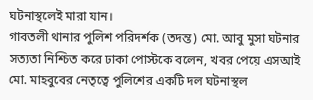ঘটনাস্থলেই মারা যান।
গাবতলী থানার পুলিশ পরিদর্শক (তদন্ত) মো. আবু মুসা ঘটনার সত্যতা নিশ্চিত করে ঢাকা পোস্টকে বলেন, খবর পেয়ে এসআই মো. মাহবুবের নেতৃত্বে পুলিশের একটি দল ঘটনাস্থল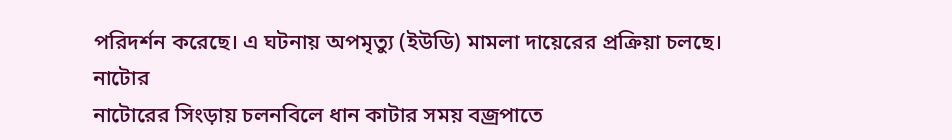পরিদর্শন করেছে। এ ঘটনায় অপমৃত্যু (ইউডি) মামলা দায়েরের প্রক্রিয়া চলছে।
নাটোর
নাটোরের সিংড়ায় চলনবিলে ধান কাটার সময় বজ্রপাতে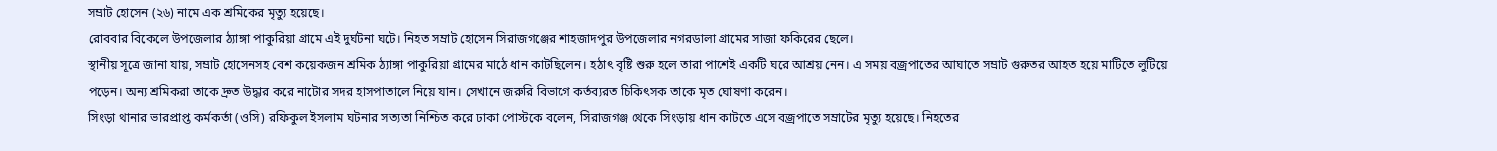সম্রাট হোসেন (২৬) নামে এক শ্রমিকের মৃত্যু হয়েছে।
রোববার বিকেলে উপজেলার ঠ্যাঙ্গা পাকুরিয়া গ্রামে এই দুর্ঘটনা ঘটে। নিহত সম্রাট হোসেন সিরাজগঞ্জের শাহজাদপুর উপজেলার নগরডালা গ্রামের সাজা ফকিরের ছেলে।
স্থানীয় সূত্রে জানা যায়, সম্রাট হোসেনসহ বেশ কয়েকজন শ্রমিক ঠ্যাঙ্গা পাকুরিয়া গ্রামের মাঠে ধান কাটছিলেন। হঠাৎ বৃষ্টি শুরু হলে তারা পাশেই একটি ঘরে আশ্রয় নেন। এ সময় বজ্রপাতের আঘাতে সম্রাট গুরুতর আহত হয়ে মাটিতে লুটিয়ে পড়েন। অন্য শ্রমিকরা তাকে দ্রুত উদ্ধার করে নাটোর সদর হাসপাতালে নিয়ে যান। সেখানে জরুরি বিভাগে কর্তব্যরত চিকিৎসক তাকে মৃত ঘোষণা করেন।
সিংড়া থানার ভারপ্রাপ্ত কর্মকর্তা (ওসি) রফিকুল ইসলাম ঘটনার সত্যতা নিশ্চিত করে ঢাকা পোস্টকে বলেন, সিরাজগঞ্জ থেকে সিংড়ায় ধান কাটতে এসে বজ্রপাতে সম্রাটের মৃত্যু হয়েছে। নিহতের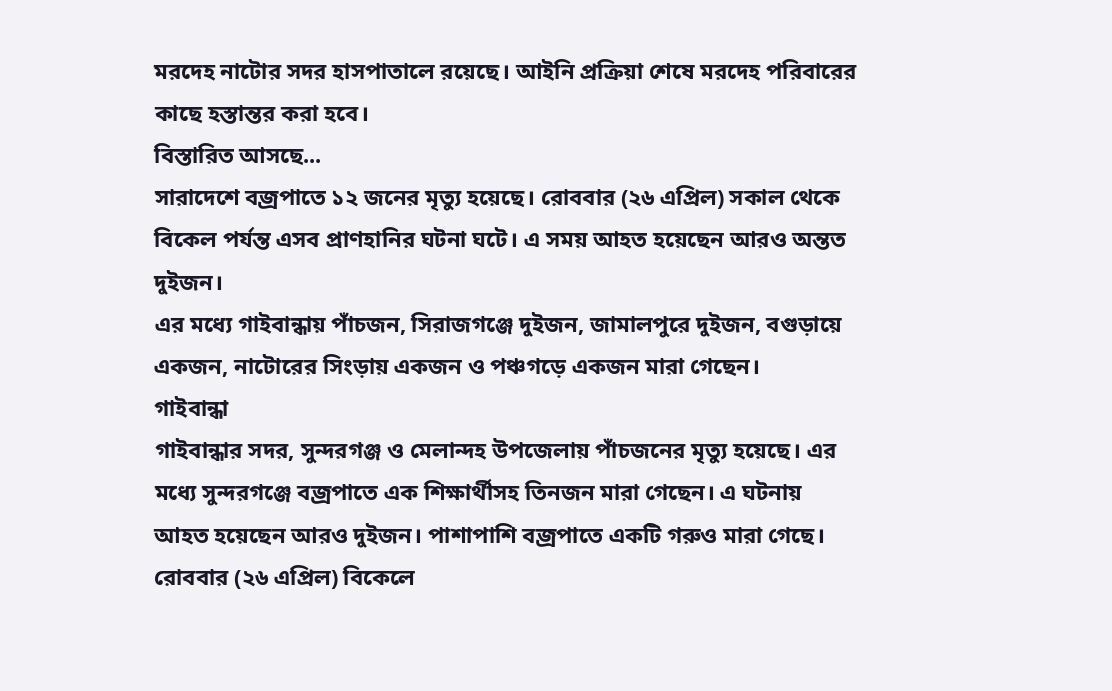মরদেহ নাটোর সদর হাসপাতালে রয়েছে। আইনি প্রক্রিয়া শেষে মরদেহ পরিবারের কাছে হস্তান্তর করা হবে।
বিস্তারিত আসছে...
সারাদেশে বজ্রপাতে ১২ জনের মৃত্যু হয়েছে। রোববার (২৬ এপ্রিল) সকাল থেকে বিকেল পর্যন্ত এসব প্রাণহানির ঘটনা ঘটে। এ সময় আহত হয়েছেন আরও অন্তত দুইজন।
এর মধ্যে গাইবান্ধায় পাঁচজন, সিরাজগঞ্জে দুইজন, জামালপুরে দুইজন, বগুড়ায়ে একজন, নাটোরের সিংড়ায় একজন ও পঞ্চগড়ে একজন মারা গেছেন।
গাইবান্ধা
গাইবান্ধার সদর, সুন্দরগঞ্জ ও মেলান্দহ উপজেলায় পাঁচজনের মৃত্যু হয়েছে। এর মধ্যে সুন্দরগঞ্জে বজ্রপাতে এক শিক্ষার্থীসহ তিনজন মারা গেছেন। এ ঘটনায় আহত হয়েছেন আরও দুইজন। পাশাপাশি বজ্রপাতে একটি গরুও মারা গেছে।
রোববার (২৬ এপ্রিল) বিকেলে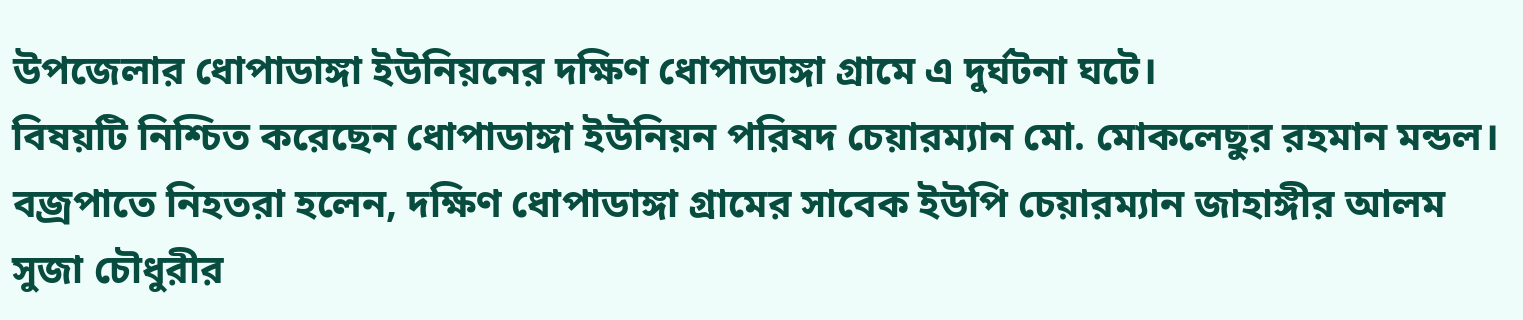উপজেলার ধোপাডাঙ্গা ইউনিয়নের দক্ষিণ ধোপাডাঙ্গা গ্রামে এ দুর্ঘটনা ঘটে।
বিষয়টি নিশ্চিত করেছেন ধোপাডাঙ্গা ইউনিয়ন পরিষদ চেয়ারম্যান মো. মোকলেছুর রহমান মন্ডল।
বজ্রপাতে নিহতরা হলেন, দক্ষিণ ধোপাডাঙ্গা গ্রামের সাবেক ইউপি চেয়ারম্যান জাহাঙ্গীর আলম সুজা চৌধুরীর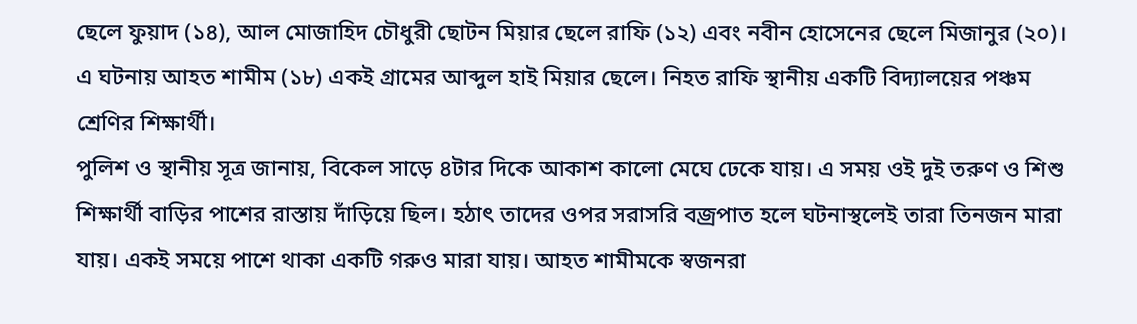ছেলে ফুয়াদ (১৪), আল মোজাহিদ চৌধুরী ছোটন মিয়ার ছেলে রাফি (১২) এবং নবীন হোসেনের ছেলে মিজানুর (২০)। এ ঘটনায় আহত শামীম (১৮) একই গ্রামের আব্দুল হাই মিয়ার ছেলে। নিহত রাফি স্থানীয় একটি বিদ্যালয়ের পঞ্চম শ্রেণির শিক্ষার্থী।
পুলিশ ও স্থানীয় সূত্র জানায়, বিকেল সাড়ে ৪টার দিকে আকাশ কালো মেঘে ঢেকে যায়। এ সময় ওই দুই তরুণ ও শিশু শিক্ষার্থী বাড়ির পাশের রাস্তায় দাঁড়িয়ে ছিল। হঠাৎ তাদের ওপর সরাসরি বজ্রপাত হলে ঘটনাস্থলেই তারা তিনজন মারা যায়। একই সময়ে পাশে থাকা একটি গরুও মারা যায়। আহত শামীমকে স্বজনরা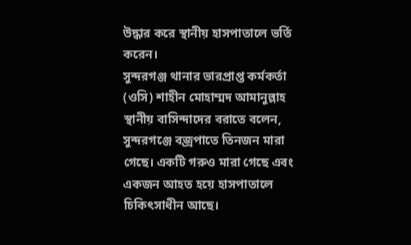উদ্ধার করে স্থানীয় হাসপাতালে ভর্তি করেন।
সুন্দরগঞ্জ থানার ভারপ্রাপ্ত কর্মকর্তা (ওসি) শাহীন মোহাম্মদ আমানুল্লাহ স্থানীয় বাসিন্দাদের বরাতে বলেন, সুন্দরগঞ্জে বজ্রপাতে তিনজন মারা গেছে। একটি গরুও মারা গেছে এবং একজন আহত হয়ে হাসপাতালে চিকিৎসাধীন আছে।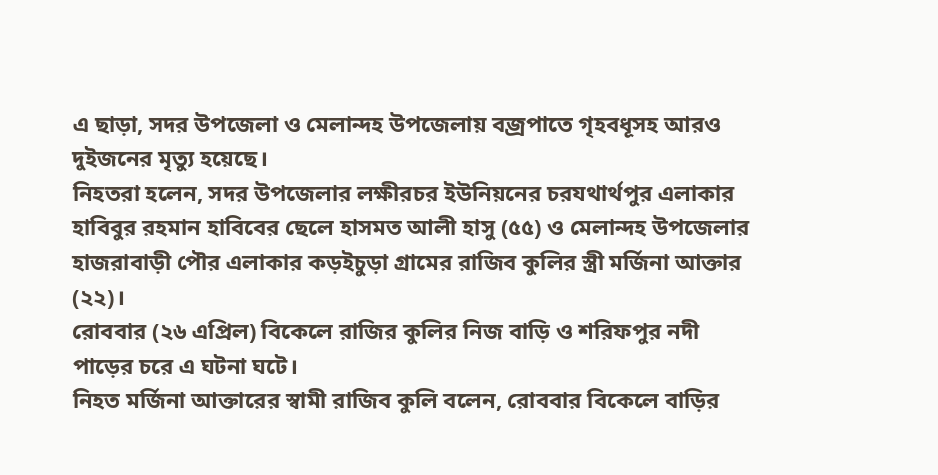এ ছাড়া, সদর উপজেলা ও মেলান্দহ উপজেলায় বজ্রপাতে গৃহবধূসহ আরও দুইজনের মৃত্যু হয়েছে।
নিহতরা হলেন, সদর উপজেলার লক্ষীরচর ইউনিয়নের চরযথার্থপুর এলাকার হাবিবুর রহমান হাবিবের ছেলে হাসমত আলী হাসু (৫৫) ও মেলান্দহ উপজেলার হাজরাবাড়ী পৌর এলাকার কড়ইচুড়া গ্রামের রাজিব কুলির স্ত্রী মর্জিনা আক্তার (২২)।
রোববার (২৬ এপ্রিল) বিকেলে রাজির কুলির নিজ বাড়ি ও শরিফপুর নদী পাড়ের চরে এ ঘটনা ঘটে।
নিহত মর্জিনা আক্তারের স্বামী রাজিব কুলি বলেন, রোববার বিকেলে বাড়ির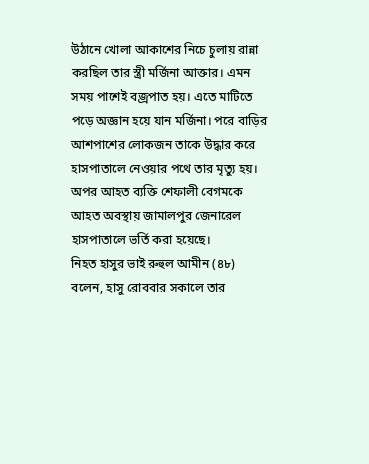উঠানে খোলা আকাশের নিচে চুলায় রান্না করছিল তার স্ত্রী মর্জিনা আক্তার। এমন সময় পাশেই বজ্রপাত হয়। এতে মাটিতে পড়ে অজ্ঞান হয়ে যান মর্জিনা। পরে বাড়ির আশপাশের লোকজন তাকে উদ্ধার করে হাসপাতালে নেওয়ার পথে তার মৃত্যু হয়। অপর আহত ব্যক্তি শেফালী বেগমকে আহত অবস্থায় জামালপুর জেনারেল হাসপাতালে ভর্তি করা হয়েছে।
নিহত হাসুর ভাই রুহুল আমীন (৪৮) বলেন, হাসু রোববার সকালে তার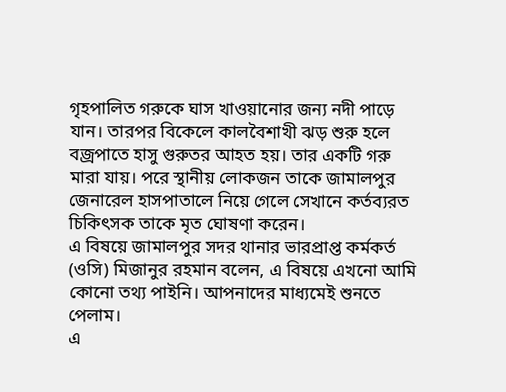গৃহপালিত গরুকে ঘাস খাওয়ানোর জন্য নদী পাড়ে যান। তারপর বিকেলে কালবৈশাখী ঝড় শুরু হলে বজ্রপাতে হাসু গুরুতর আহত হয়। তার একটি গরু মারা যায়। পরে স্থানীয় লোকজন তাকে জামালপুর জেনারেল হাসপাতালে নিয়ে গেলে সেখানে কর্তব্যরত চিকিৎসক তাকে মৃত ঘোষণা করেন।
এ বিষয়ে জামালপুর সদর থানার ভারপ্রাপ্ত কর্মকর্ত (ওসি) মিজানুর রহমান বলেন, এ বিষয়ে এখনো আমি কোনো তথ্য পাইনি। আপনাদের মাধ্যমেই শুনতে পেলাম।
এ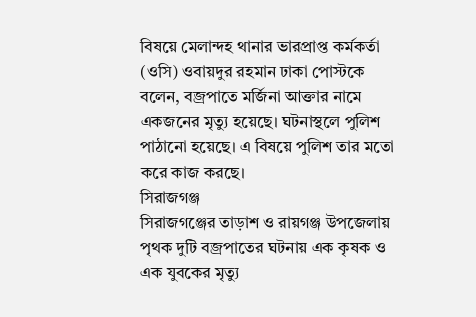বিষয়ে মেলান্দহ থানার ভারপ্রাপ্ত কর্মকর্তা (ওসি) ওবায়দুর রহমান ঢাকা পোস্টকে বলেন, বজ্রপাতে মর্জিনা আক্তার নামে একজনের মৃত্যু হয়েছে। ঘটনাস্থলে পুলিশ পাঠানো হয়েছে। এ বিষয়ে পুলিশ তার মতো করে কাজ করছে।
সিরাজগঞ্জ
সিরাজগঞ্জের তাড়াশ ও রায়গঞ্জ উপজেলায় পৃথক দুটি বজ্রপাতের ঘটনায় এক কৃষক ও এক যুবকের মৃত্যু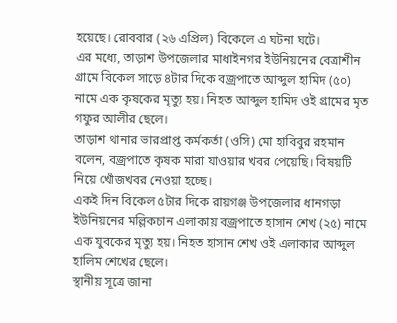হয়েছে। রোববার (২৬ এপ্রিল) বিকেলে এ ঘটনা ঘটে।
এর মধ্যে, তাড়াশ উপজেলার মাধাইনগর ইউনিয়নের বেত্রাশীন গ্রামে বিকেল সাড়ে ৪টার দিকে বজ্রপাতে আব্দুল হামিদ (৫০) নামে এক কৃষকের মৃত্যু হয়। নিহত আব্দুল হামিদ ওই গ্রামের মৃত গফুর আলীর ছেলে।
তাড়াশ থানার ভারপ্রাপ্ত কর্মকর্তা (ওসি) মো হাবিবুর রহমান বলেন, বজ্রপাতে কৃষক মারা যাওয়ার খবর পেয়েছি। বিষয়টি নিয়ে খোঁজখবর নেওয়া হচ্ছে।
একই দিন বিকেল ৫টার দিকে রায়গঞ্জ উপজেলার ধানগড়া ইউনিয়নের মল্লিকচান এলাকায় বজ্রপাতে হাসান শেখ (২৫) নামে এক যুবকের মৃত্যু হয়। নিহত হাসান শেখ ওই এলাকার আব্দুল হালিম শেখের ছেলে।
স্থানীয় সূত্রে জানা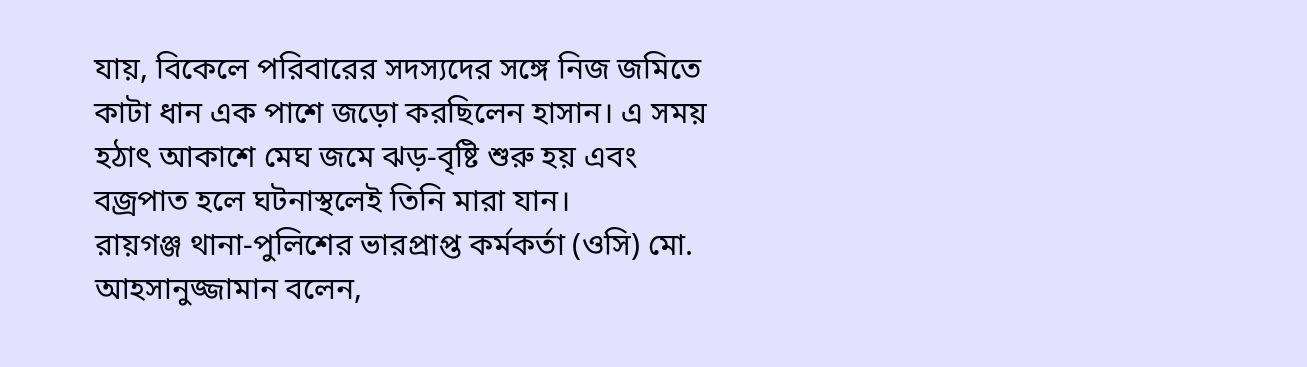যায়, বিকেলে পরিবারের সদস্যদের সঙ্গে নিজ জমিতে কাটা ধান এক পাশে জড়ো করছিলেন হাসান। এ সময় হঠাৎ আকাশে মেঘ জমে ঝড়-বৃষ্টি শুরু হয় এবং বজ্রপাত হলে ঘটনাস্থলেই তিনি মারা যান।
রায়গঞ্জ থানা-পুলিশের ভারপ্রাপ্ত কর্মকর্তা (ওসি) মো. আহসানুজ্জামান বলেন,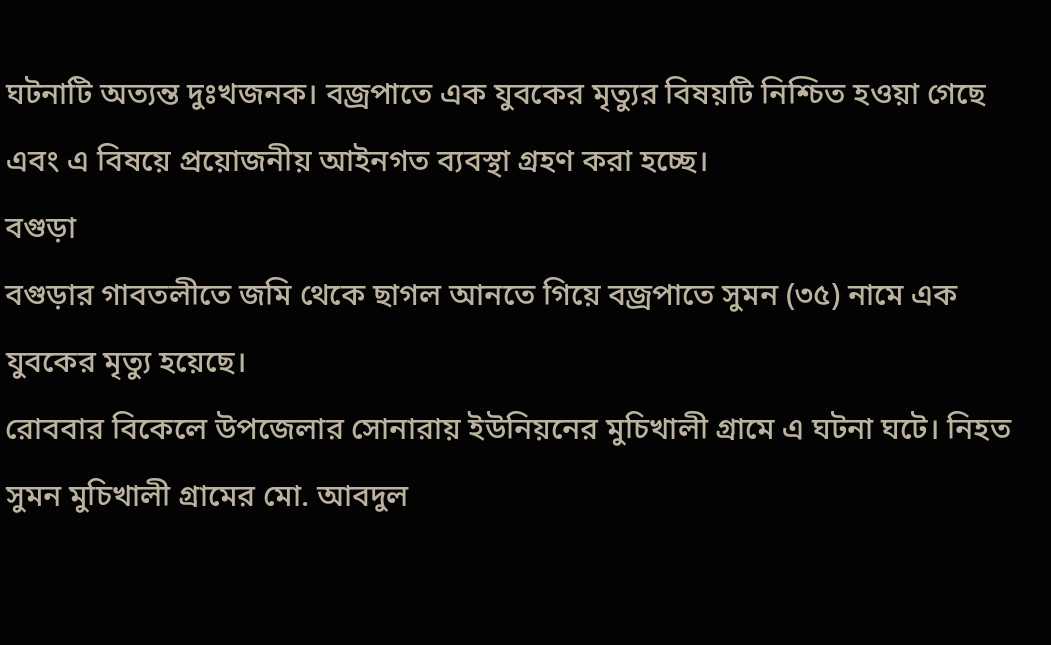ঘটনাটি অত্যন্ত দুঃখজনক। বজ্রপাতে এক যুবকের মৃত্যুর বিষয়টি নিশ্চিত হওয়া গেছে এবং এ বিষয়ে প্রয়োজনীয় আইনগত ব্যবস্থা গ্রহণ করা হচ্ছে।
বগুড়া
বগুড়ার গাবতলীতে জমি থেকে ছাগল আনতে গিয়ে বজ্রপাতে সুমন (৩৫) নামে এক যুবকের মৃত্যু হয়েছে।
রোববার বিকেলে উপজেলার সোনারায় ইউনিয়নের মুচিখালী গ্রামে এ ঘটনা ঘটে। নিহত সুমন মুচিখালী গ্রামের মো. আবদুল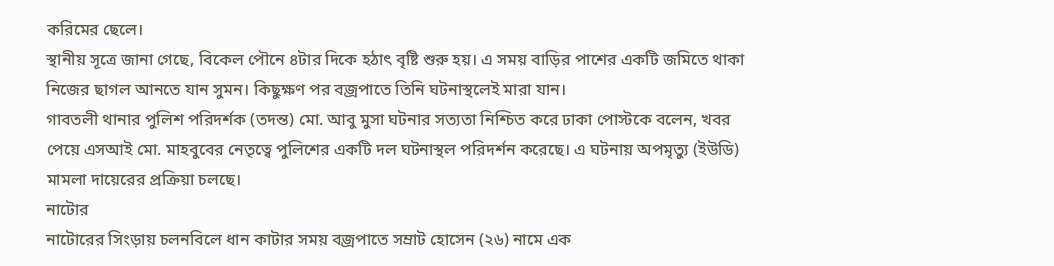করিমের ছেলে।
স্থানীয় সূত্রে জানা গেছে, বিকেল পৌনে ৪টার দিকে হঠাৎ বৃষ্টি শুরু হয়। এ সময় বাড়ির পাশের একটি জমিতে থাকা নিজের ছাগল আনতে যান সুমন। কিছুক্ষণ পর বজ্রপাতে তিনি ঘটনাস্থলেই মারা যান।
গাবতলী থানার পুলিশ পরিদর্শক (তদন্ত) মো. আবু মুসা ঘটনার সত্যতা নিশ্চিত করে ঢাকা পোস্টকে বলেন, খবর পেয়ে এসআই মো. মাহবুবের নেতৃত্বে পুলিশের একটি দল ঘটনাস্থল পরিদর্শন করেছে। এ ঘটনায় অপমৃত্যু (ইউডি) মামলা দায়েরের প্রক্রিয়া চলছে।
নাটোর
নাটোরের সিংড়ায় চলনবিলে ধান কাটার সময় বজ্রপাতে সম্রাট হোসেন (২৬) নামে এক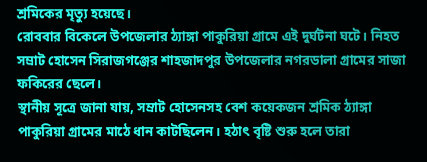শ্রমিকের মৃত্যু হয়েছে।
রোববার বিকেলে উপজেলার ঠ্যাঙ্গা পাকুরিয়া গ্রামে এই দুর্ঘটনা ঘটে। নিহত সম্রাট হোসেন সিরাজগঞ্জের শাহজাদপুর উপজেলার নগরডালা গ্রামের সাজা ফকিরের ছেলে।
স্থানীয় সূত্রে জানা যায়, সম্রাট হোসেনসহ বেশ কয়েকজন শ্রমিক ঠ্যাঙ্গা পাকুরিয়া গ্রামের মাঠে ধান কাটছিলেন। হঠাৎ বৃষ্টি শুরু হলে তারা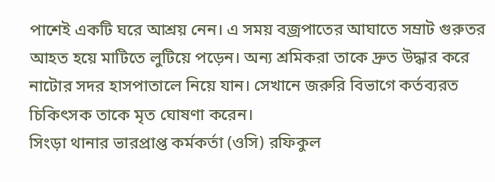পাশেই একটি ঘরে আশ্রয় নেন। এ সময় বজ্রপাতের আঘাতে সম্রাট গুরুতর আহত হয়ে মাটিতে লুটিয়ে পড়েন। অন্য শ্রমিকরা তাকে দ্রুত উদ্ধার করে নাটোর সদর হাসপাতালে নিয়ে যান। সেখানে জরুরি বিভাগে কর্তব্যরত চিকিৎসক তাকে মৃত ঘোষণা করেন।
সিংড়া থানার ভারপ্রাপ্ত কর্মকর্তা (ওসি) রফিকুল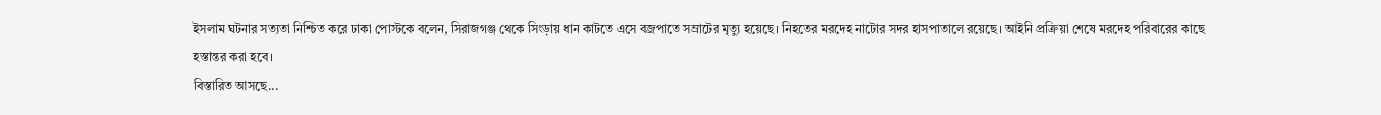ইসলাম ঘটনার সত্যতা নিশ্চিত করে ঢাকা পোস্টকে বলেন, সিরাজগঞ্জ থেকে সিংড়ায় ধান কাটতে এসে বজ্রপাতে সম্রাটের মৃত্যু হয়েছে। নিহতের মরদেহ নাটোর সদর হাসপাতালে রয়েছে। আইনি প্রক্রিয়া শেষে মরদেহ পরিবারের কাছে হস্তান্তর করা হবে।
বিস্তারিত আসছে...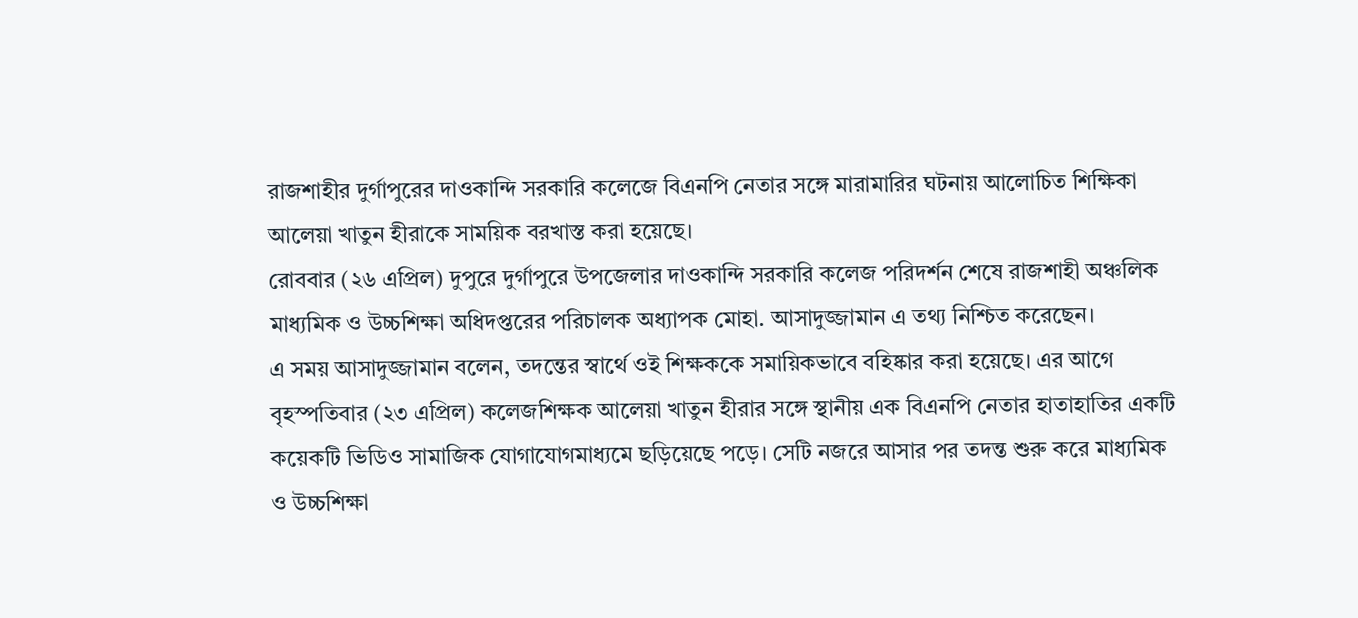রাজশাহীর দুর্গাপুরের দাওকান্দি সরকারি কলেজে বিএনপি নেতার সঙ্গে মারামারির ঘটনায় আলোচিত শিক্ষিকা আলেয়া খাতুন হীরাকে সাময়িক বরখাস্ত করা হয়েছে।
রোববার (২৬ এপ্রিল) দুপুরে দুর্গাপুরে উপজেলার দাওকান্দি সরকারি কলেজ পরিদর্শন শেষে রাজশাহী অঞ্চলিক মাধ্যমিক ও উচ্চশিক্ষা অধিদপ্তরের পরিচালক অধ্যাপক মোহা. আসাদুজ্জামান এ তথ্য নিশ্চিত করেছেন।
এ সময় আসাদুজ্জামান বলেন, তদন্তের স্বার্থে ওই শিক্ষককে সমায়িকভাবে বহিষ্কার করা হয়েছে। এর আগে বৃহস্পতিবার (২৩ এপ্রিল) কলেজশিক্ষক আলেয়া খাতুন হীরার সঙ্গে স্থানীয় এক বিএনপি নেতার হাতাহাতির একটি কয়েকটি ভিডিও সামাজিক যোগাযোগমাধ্যমে ছড়িয়েছে পড়ে। সেটি নজরে আসার পর তদন্ত শুরু করে মাধ্যমিক ও উচ্চশিক্ষা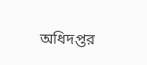অধিদপ্তর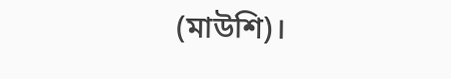(মাউশি)।